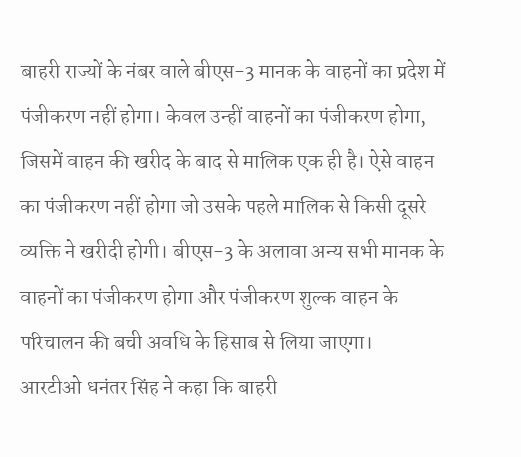बाहरी राज्यों के नंबर वाले बीएस-3 मानक के वाहनों का प्रदेश में पंजीकरण नहीं होगा। केवल उन्हीं वाहनों का पंजीकरण होगा, जिसमें वाहन की खरीद के बाद से मालिक एक ही है। ऐसे वाहन का पंजीकरण नहीं होगा जो उसके पहले मालिक से किसी दूसरे व्यक्ति ने खरीदी होगी। बीएस-3 के अलावा अन्य सभी मानक के वाहनों का पंजीकरण होगा और पंजीकरण शुल्क वाहन के परिचालन की बची अवधि के हिसाब से लिया जाएगा।
आरटीओ धनंतर सिंह ने कहा कि बाहरी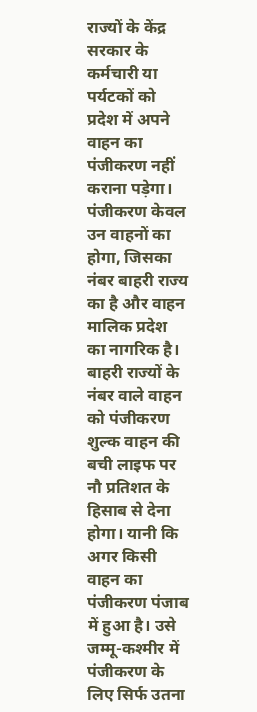राज्यों के केंद्र सरकार के कर्मचारी या पर्यटकों को प्रदेश में अपने वाहन का पंजीकरण नहीं कराना पड़ेगा। पंजीकरण केवल उन वाहनों का होगा, जिसका नंबर बाहरी राज्य का है और वाहन मालिक प्रदेश का नागरिक है। बाहरी राज्यों के नंबर वाले वाहन को पंजीकरण शुल्क वाहन की बची लाइफ पर नौ प्रतिशत के हिसाब से देना होगा। यानी कि अगर किसी वाहन का पंजीकरण पंजाब में हुआ है। उसे जम्मू-कश्मीर में पंजीकरण के लिए सिर्फ उतना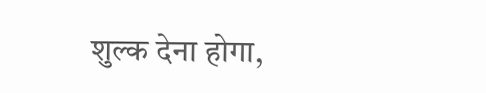शुल्क देना होगा,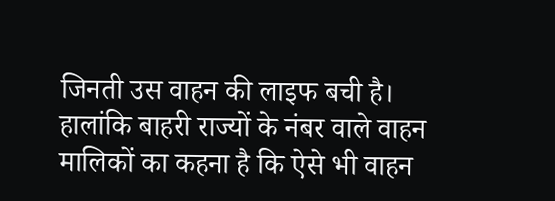जिनती उस वाहन की लाइफ बची है।
हालांकि बाहरी राज्यों के नंबर वाले वाहन मालिकों का कहना है कि ऐसे भी वाहन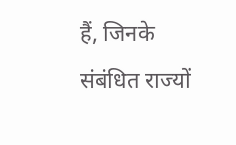हैं, जिनके संबंधित राज्यों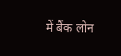में बैंक लोन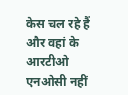केस चल रहे हैं और वहां के आरटीओ एनओसी नहीं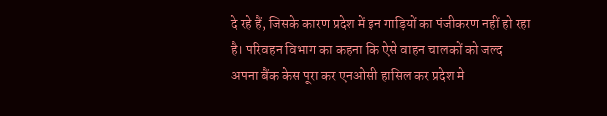दे रहे हैं, जिसके कारण प्रदेश में इन गाड़ियों का पंजीकरण नहीं हो रहा है। परिवहन विभाग का कहना कि ऐसे वाहन चालकों को जल्द अपना बैंक केस पूरा कर एनओसी हासिल कर प्रदेश मे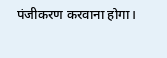पंजीकरण करवाना होगा।